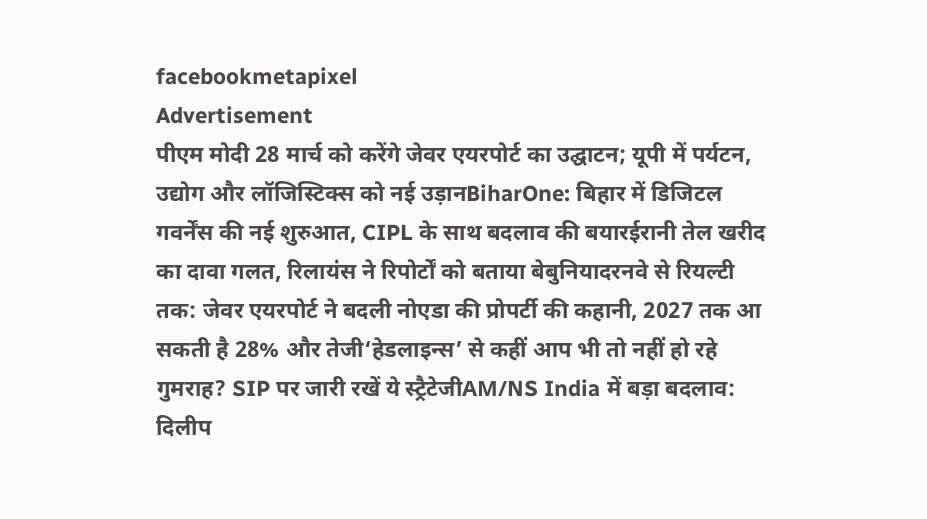facebookmetapixel
Advertisement
पीएम मोदी 28 मार्च को करेंगे जेवर एयरपोर्ट का उद्घाटन; यूपी में पर्यटन, उद्योग और लॉजिस्टिक्स को नई उड़ानBiharOne: बिहार में डिजिटल गवर्नेंस की नई शुरुआत, CIPL के साथ बदलाव की बयारईरानी तेल खरीद का दावा गलत, रिलायंस ने रिपोर्टों को बताया बेबुनियादरनवे से रियल्टी तक: जेवर एयरपोर्ट ने बदली नोएडा की प्रोपर्टी की कहानी, 2027 तक आ सकती है 28% और तेजी‘हेडलाइन्स’ से कहीं आप भी तो नहीं हो रहे गुमराह? SIP पर जारी रखें ये स्ट्रैटेजीAM/NS India में बड़ा बदलाव: दिलीप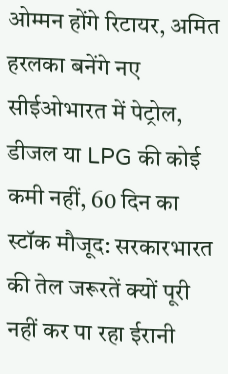ओम्मन होंगे रिटायर, अमित हरलका बनेंगे नए सीईओभारत में पेट्रोल, डीजल या LPG की कोई कमी नहीं, 60 दिन का स्टॉक मौजूद: सरकारभारत की तेल जरूरतें क्यों पूरी नहीं कर पा रहा ईरानी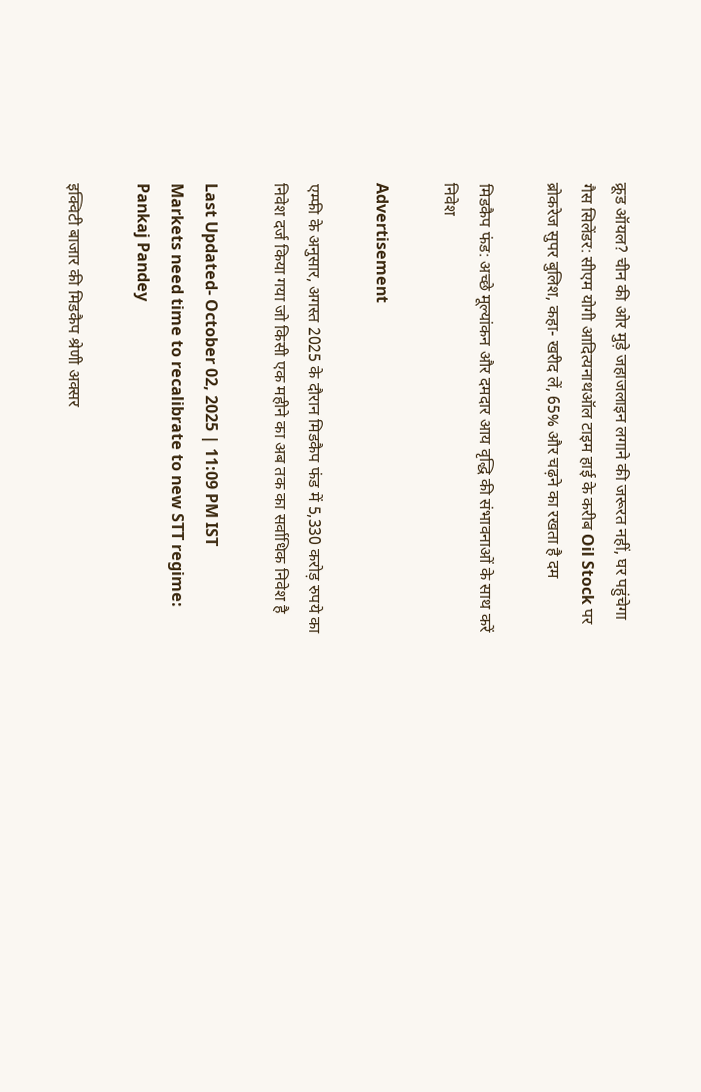क्रूड ऑयल? चीन की ओर मुड़े जहाजलाइन लगाने की जरूरत नहीं, घर पहुंचेगा गैस सिलेंडर: सीएम योगी आदित्यनाथऑल टाइम हाई के करीब Oil Stock पर ब्रोकरेज सुपर बुलिश, कहा- खरीद लें, 65% और चढ़ने का रखता है दम

मिडकैप फंड: अच्छे मूल्यांकन और दमदार आय वृद्धि की संभावनाओं के साथ करें निवेश

Advertisement

एम्फी के अनुसार, अगस्त 2025 के दौरान मिडकैप फंड में 5,330 करोड़ रुपये का निवेश दर्ज किया गया जो किसी एक महीने का अब तक का सर्वाधिक निवेश है

Last Updated- October 02, 2025 | 11:09 PM IST
Markets need time to recalibrate to new STT regime: Pankaj Pandey

इक्विटी बाजार की मिडकैप श्रेणी अक्सर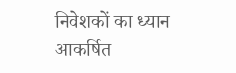निवेशकों का ध्यान आकर्षित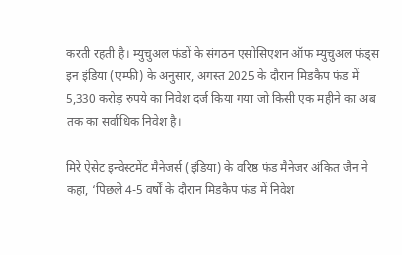करती रहती है। म्युचुअल फंडों के संगठन एसोसिएशन ऑफ म्युचुअल फंड्स इन इंडिया (एम्फी) के अनुसार, अगस्त 2025 के दौरान मिडकैप फंड में 5,330 करोड़ रुपये का निवेश दर्ज किया गया जो किसी एक महीने का अब तक का सर्वाधिक निवेश है।

मिरे ऐसेट इन्वेस्टमेंट मैनेजर्स (इंडिया) के वरिष्ठ फंड मैनेजर अंकित जैन ने कहा, ‘पिछले 4-5 वर्षों के दौरान मिडकैप फंड में निवेश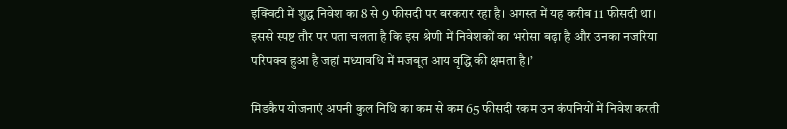इक्विटी में शुद्ध निवेश का 8 से 9 फीसदी पर बरकरार रहा है। अगस्त में यह करीब 11 फीसदी था। इससे स्पष्ट तौर पर पता चलता है कि इस श्रेणी में निवेशकों का भरोसा बढ़ा है और उनका नजरिया परिपक्व हुआ है जहां मध्यावधि में मजबूत आय वृद्धि की क्षमता है।’

मिडकैप योजनाएं अपनी कुल निधि का कम से कम 65 फीसदी रकम उन कंपनियों में निवेश करती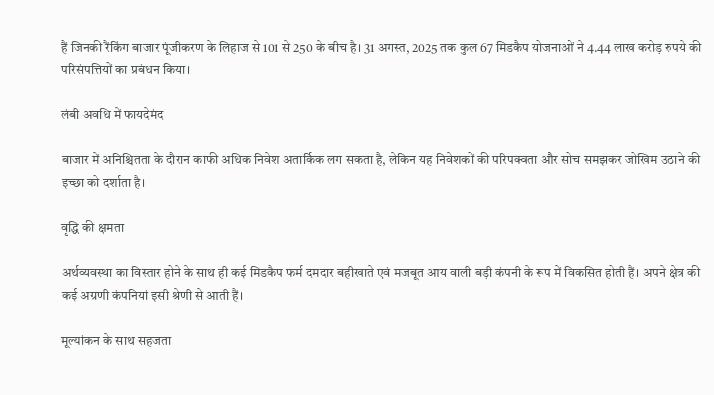हैं जिनकी रैंकिंग बाजार पूंजीकरण के लिहाज से 101 से 250 के बीच है। 31 अगस्त, 2025 तक कुल 67 मिडकैप योजनाओं ने 4.44 लाख करोड़ रुपये की परिसंपत्तियों का प्रबंधन किया।

लंबी अवधि में फायदेमंद

बाजार में अनिश्चितता के दौरान काफी अधिक निवेश अतार्किक लग सकता है, लेकिन यह निवेशकों की परिपक्वता और सोच समझकर जोखिम उठाने की इच्छा को दर्शाता है।

वृद्धि की क्षमता

अर्थव्यवस्था का विस्तार होने के साथ ही कई मिडकैप फर्म दमदार बहीखाते एवं मजबूत आय वाली बड़ी कंपनी के रूप में विकसित होती हैं। अपने क्षेत्र की कई अग्रणी कंपनियां इसी श्रेणी से आती हैं।

मूल्यांकन के साथ सहजता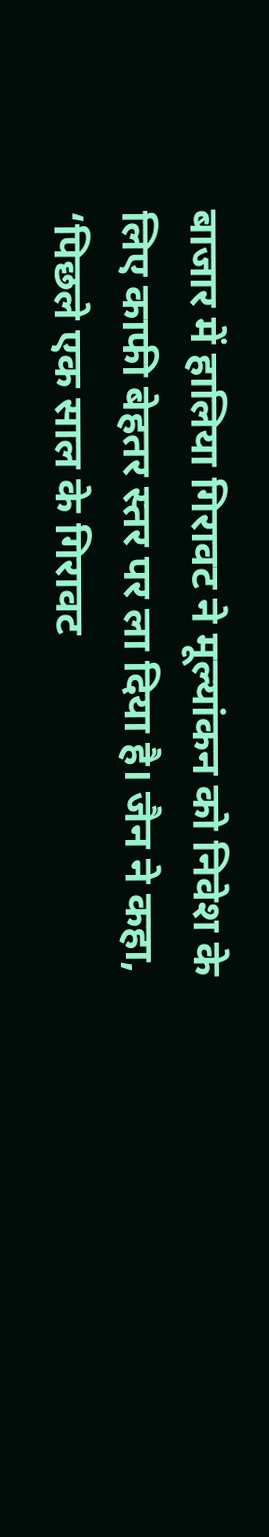बाजार में हालिया गिरावट ने मूल्यांकन को निवेश के लिए काफी बेहतर स्तर पर ला दिया है। जैन ने कहा, ‘पिछले एक साल के गिरावट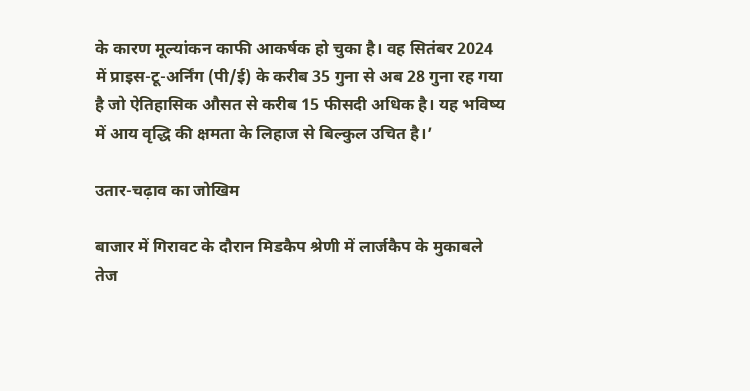के कारण मूल्यांकन काफी आकर्षक हो चुका है। वह सितंबर 2024 में प्राइस-टू-अर्निंग (पी/ई) के करीब 35 गुना से अब 28 गुना रह गया है जो ऐतिहासिक औसत से करीब 15 फीसदी अधिक है। यह भविष्य में आय वृद्धि की क्षमता के लिहाज से बिल्कुल उचित है।’

उतार-चढ़ाव का जोखिम

बाजार में गिरावट के दौरान मिडकैप श्रेणी में लार्जकैप के मुकाबले तेज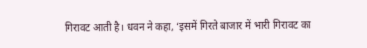गिरावट आती है। धवन ने कहा, ‘इसमें गिरते बाजार में भारी गिरावट का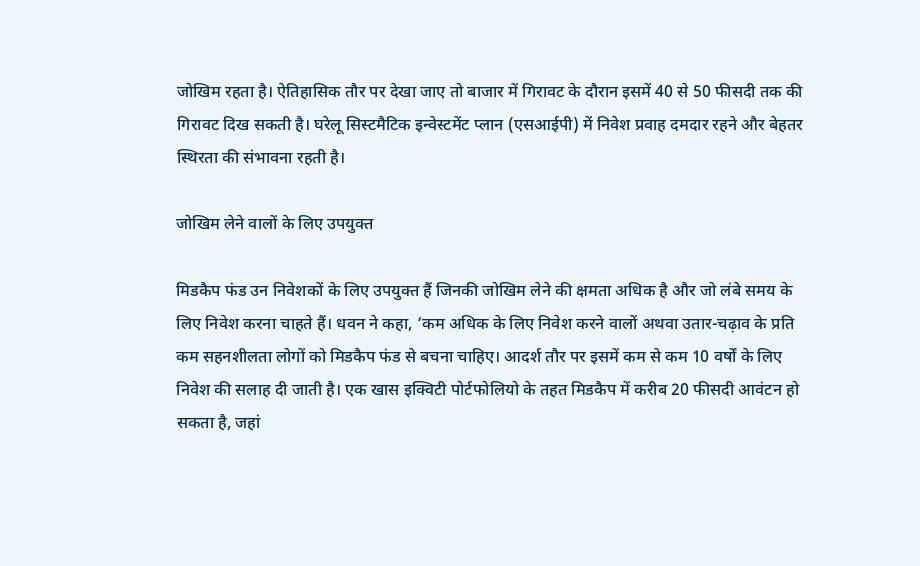जोखिम रहता है। ऐतिहासिक तौर पर देखा जाए तो बाजार में गिरावट के दौरान इसमें 40 से 50 फीसदी तक की गिरावट दिख सकती है। घरेलू सिस्टमैटिक इन्वेस्टमेंट प्लान (एसआईपी) में निवेश प्रवाह दमदार रहने और बेहतर स्थिरता की संभावना रहती है।

जोखिम लेने वालों के लिए उपयुक्त

मिडकैप फंड उन निवेशकों के लिए उपयुक्त हैं जिनकी जोखिम लेने की क्षमता अधिक है और जो लंबे समय के लिए निवेश करना चाहते हैं। धवन ने कहा, ‘कम अधिक के लिए निवेश करने वालों अथवा उतार-चढ़ाव के प्रति कम सहनशीलता लोगों को मिडकैप फंड से बचना चाहिए। आदर्श तौर पर इसमें कम से कम 10 वर्षों के लिए निवेश की सलाह दी जाती है। एक खास इक्विटी पोर्टफोलियो के तहत मिडकैप में करीब 20 फीसदी आवंटन हो सकता है, जहां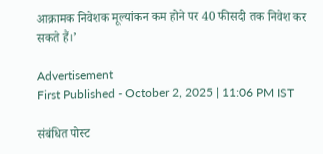आक्रामक निवेशक मूल्यांकन कम होने पर 40 फीसदी तक निवेश कर सकते हैं।’

Advertisement
First Published - October 2, 2025 | 11:06 PM IST

संबंधित पोस्ट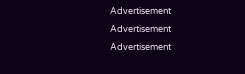Advertisement
Advertisement
Advertisement